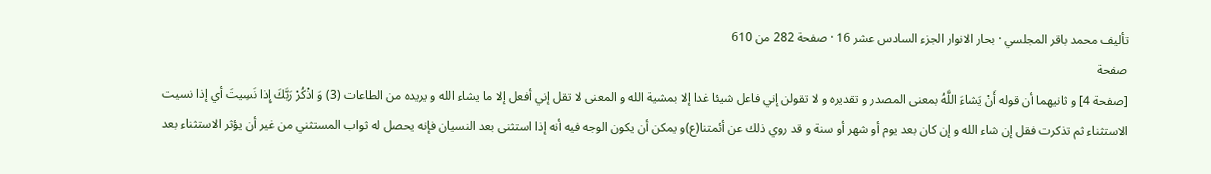تأليف محمد باقر المجلسي · بحار الانوار الجزء السادس عشر 16 · صفحة 282 من 610
صفحة
[صفحة 4] و ثانيهما أن قوله أَنْ يَشاءَ اللَّهُ بمعنى المصدر و تقديره و لا تقولن إني فاعل شيئا غدا إلا بمشية الله و المعنى لا تقل إني أفعل إلا ما يشاء الله و يريده من الطاعات (3) وَ اذْكُرْ رَبَّكَ إِذا نَسِيتَ أي إذا نسيت الاستثناء ثم تذكرت فقل إن شاء الله و إن كان بعد يوم أو شهر أو سنة و قد روي ذلك عن أئمتنا(ع)و يمكن أن يكون الوجه فيه أنه إذا استثنى بعد النسيان فإنه يحصل له ثواب المستثني من غير أن يؤثر الاستثناء بعد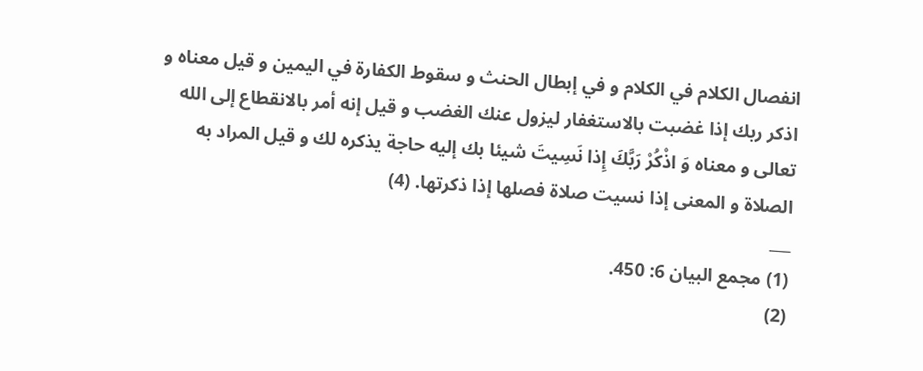انفصال الكلام في الكلام و في إبطال الحنث و سقوط الكفارة في اليمين و قيل معناه و اذكر ربك إذا غضبت بالاستغفار ليزول عنك الغضب و قيل إنه أمر بالانقطاع إلى الله تعالى و معناه وَ اذْكُرْ رَبَّكَ إِذا نَسِيتَ شيئا بك إليه حاجة يذكره لك و قيل المراد به الصلاة و المعنى إذا نسيت صلاة فصلها إذا ذكرتها. (4)
___
(1) مجمع البيان 6: 450.
(2)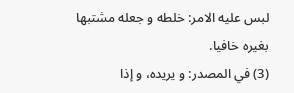لبس عليه الامر: خلطه و جعله مشتبها بغيره خافيا.
(3) في المصدر: و يريده، و إذا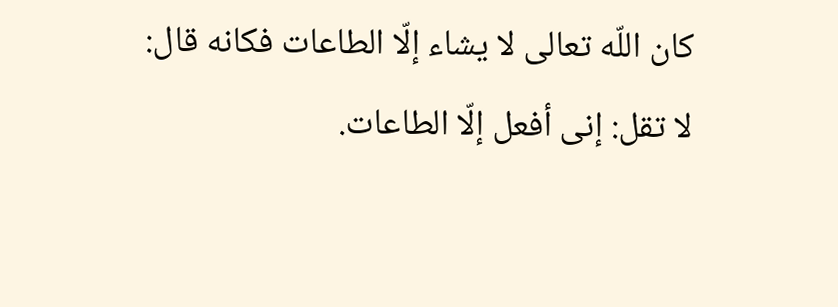كان اللّه تعالى لا يشاء إلّا الطاعات فكانه قال: لا تقل: إنى أفعل إلّا الطاعات.